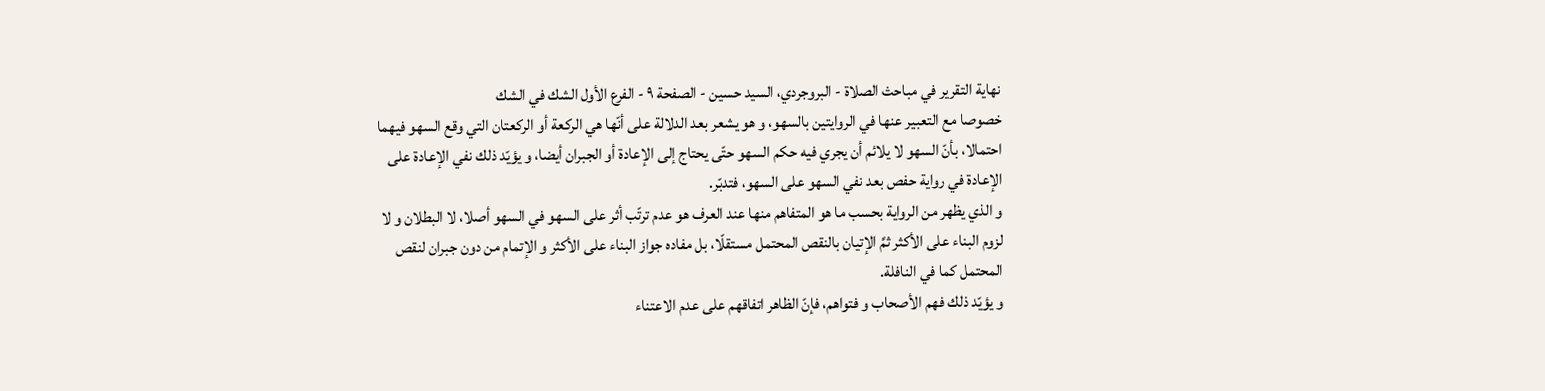نهاية التقرير في مباحث الصلاة - البروجردي، السيد حسين - الصفحة ٩ - الفرع الأول الشك في الشك
خصوصا مع التعبير عنها في الروايتين بالسهو، و هو يشعر بعد الدلالة على أنّها هي الركعة أو الركعتان التي وقع السهو فيهما احتمالا، بأنّ السهو لا يلائم أن يجري فيه حكم السهو حتّى يحتاج إلى الإعادة أو الجبران أيضا، و يؤيّد ذلك نفي الإعادة على الإعادة في رواية حفص بعد نفي السهو على السهو، فتدبّر.
و الذي يظهر من الرواية بحسب ما هو المتفاهم منها عند العرف هو عدم ترتّب أثر على السهو في السهو أصلا، لا البطلان و لا لزوم البناء على الأكثر ثمَّ الإتيان بالنقص المحتمل مستقلّا، بل مفاده جواز البناء على الأكثر و الإتمام من دون جبران لنقص المحتمل كما في النافلة.
و يؤيّد ذلك فهم الأصحاب و فتواهم، فإنّ الظاهر اتفاقهم على عدم الاعتناء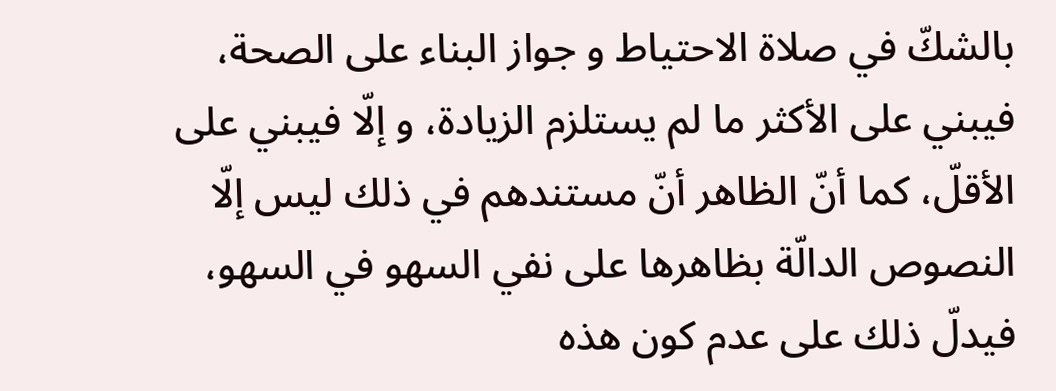بالشكّ في صلاة الاحتياط و جواز البناء على الصحة، فيبني على الأكثر ما لم يستلزم الزيادة، و إلّا فيبني على الأقلّ، كما أنّ الظاهر أنّ مستندهم في ذلك ليس إلّا النصوص الدالّة بظاهرها على نفي السهو في السهو، فيدلّ ذلك على عدم كون هذه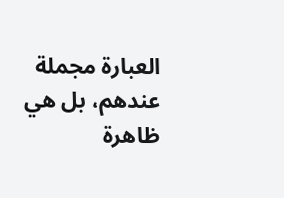العبارة مجملة عندهم، بل هي ظاهرة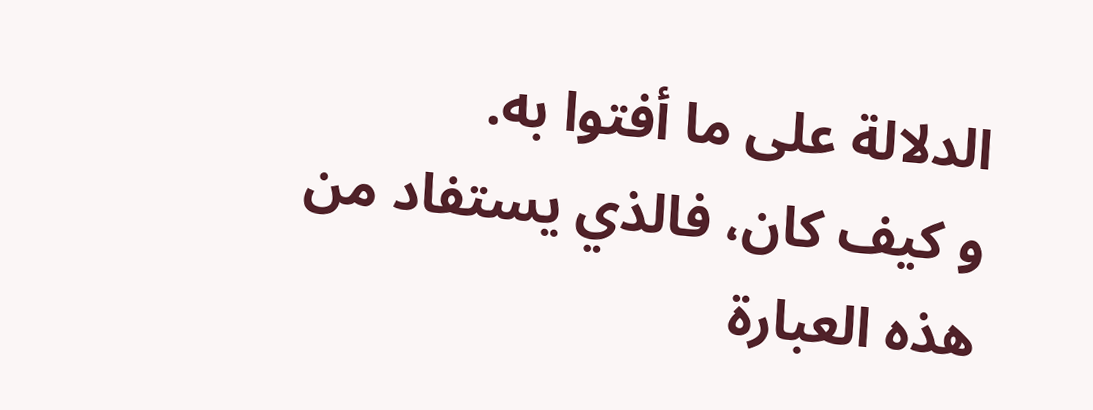الدلالة على ما أفتوا به.
و كيف كان، فالذي يستفاد من هذه العبارة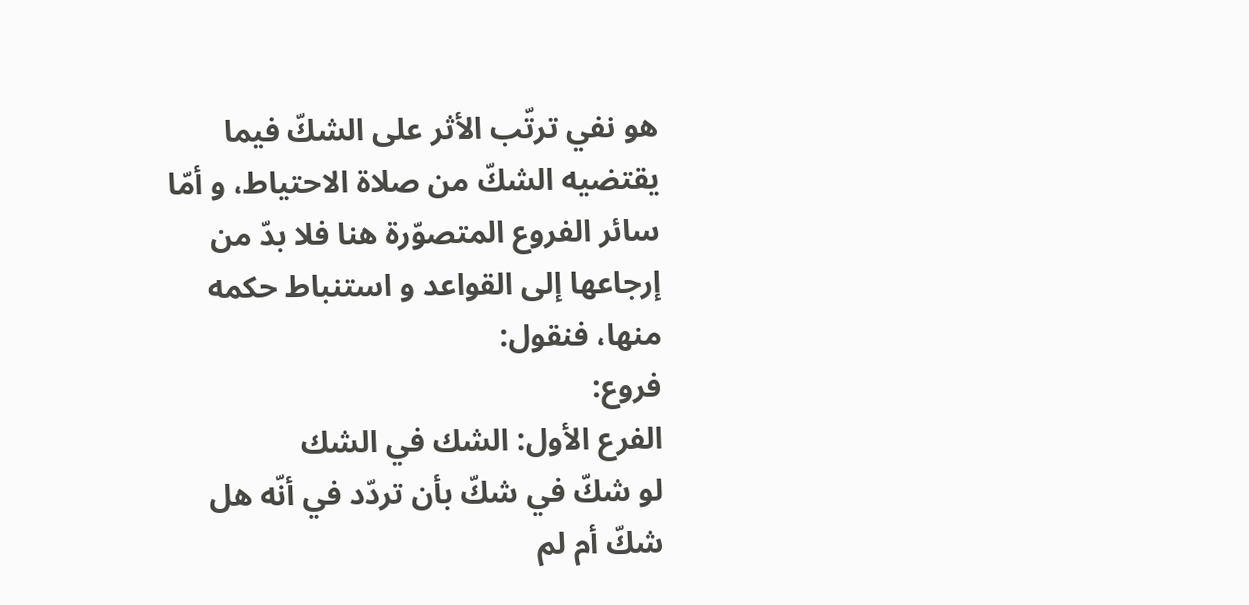هو نفي ترتّب الأثر على الشكّ فيما يقتضيه الشكّ من صلاة الاحتياط، و أمّا سائر الفروع المتصوّرة هنا فلا بدّ من إرجاعها إلى القواعد و استنباط حكمه منها، فنقول:
فروع:
الفرع الأول: الشك في الشك
لو شكّ في شكّ بأن تردّد في أنّه هل شكّ أم لم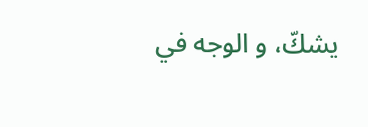يشكّ، و الوجه في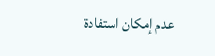عدم إمكان استفادة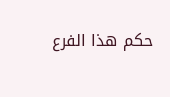حكم هذا الفرع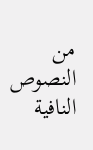من النصوص النافية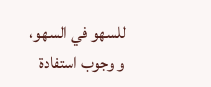للسهو في السهو، و وجوب استفادة